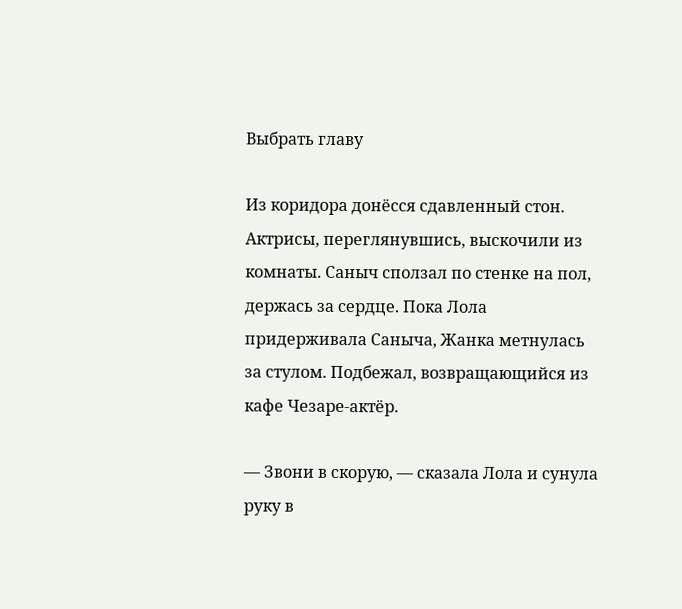Выбрать главу

Из коридора донёсся сдавленный стон. Актрисы, переглянувшись, выскочили из комнаты. Саныч сползал по стенке на пол, держась за сердце. Пока Лола придерживала Саныча, Жанка метнулась за стулом. Подбежал, возвращающийся из кафе Чезаре-актёр.

— Звони в скорую, — сказала Лола и сунула руку в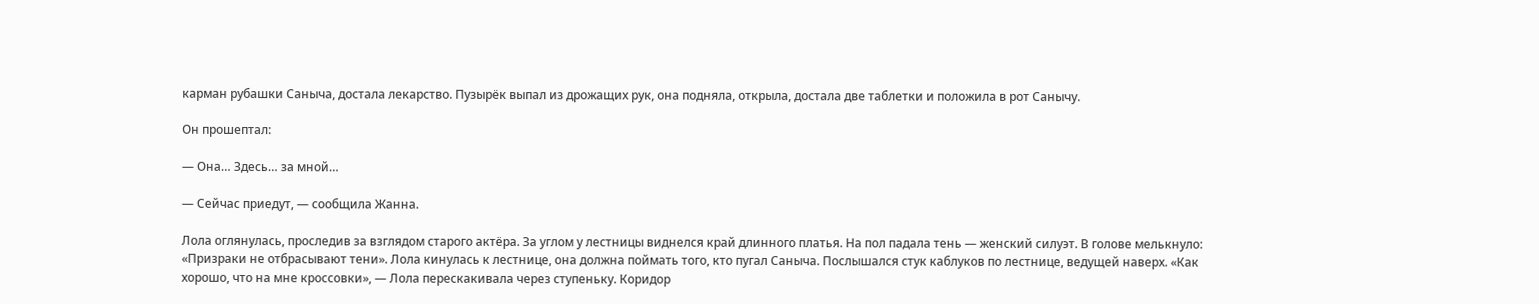карман рубашки Саныча, достала лекарство. Пузырёк выпал из дрожащих рук, она подняла, открыла, достала две таблетки и положила в рот Санычу.

Он прошептал:

— Она… Здесь… за мной…

— Сейчас приедут, — сообщила Жанна.

Лола оглянулась, проследив за взглядом старого актёра. За углом у лестницы виднелся край длинного платья. На пол падала тень — женский силуэт. В голове мелькнуло: «Призраки не отбрасывают тени». Лола кинулась к лестнице, она должна поймать того, кто пугал Саныча. Послышался стук каблуков по лестнице, ведущей наверх. «Как хорошо, что на мне кроссовки», — Лола перескакивала через ступеньку. Коридор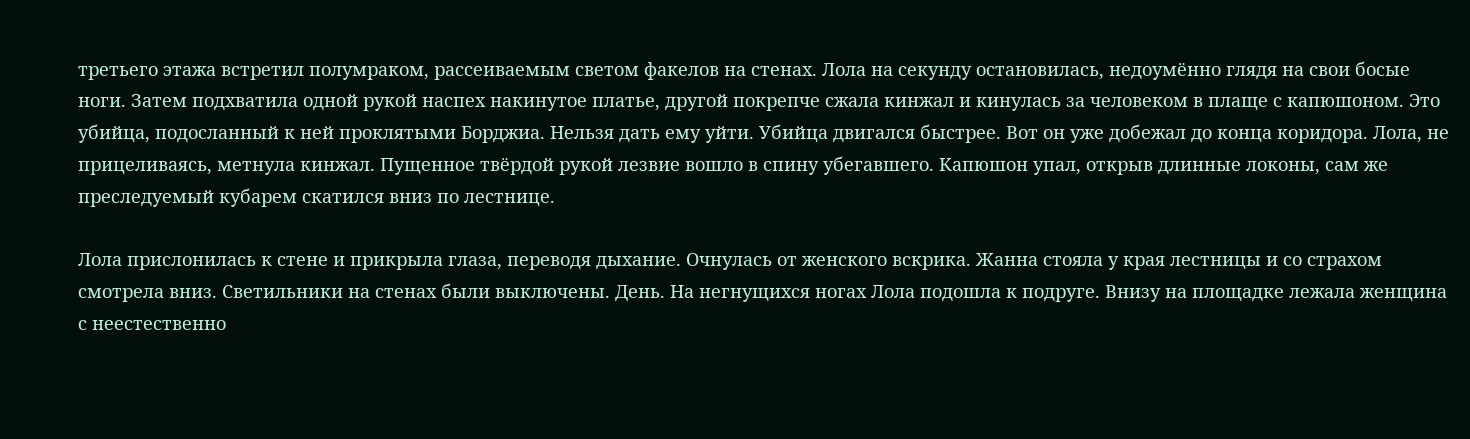третьего этажа встретил полумраком, рассеиваемым светом факелов на стенах. Лола на секунду остановилась, недоумённо глядя на свои босые ноги. Затем подхватила одной рукой наспех накинутое платье, другой покрепче сжала кинжал и кинулась за человеком в плаще с капюшоном. Это убийца, подосланный к ней проклятыми Борджиа. Нельзя дать ему уйти. Убийца двигался быстрее. Вот он уже добежал до конца коридора. Лола, не прицеливаясь, метнула кинжал. Пущенное твёрдой рукой лезвие вошло в спину убегавшего. Капюшон упал, открыв длинные локоны, сам же преследуемый кубарем скатился вниз по лестнице.

Лола прислонилась к стене и прикрыла глаза, переводя дыхание. Очнулась от женского вскрика. Жанна стояла у края лестницы и со страхом смотрела вниз. Светильники на стенах были выключены. День. На негнущихся ногах Лола подошла к подруге. Внизу на площадке лежала женщина с неестественно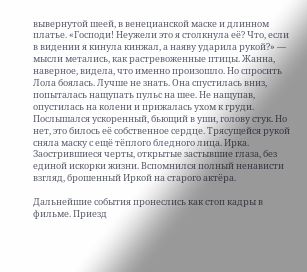вывернутой шеей, в венецианской маске и длинном платье. «Господи! Неужели это я столкнула её? Что, если в видении я кинула кинжал, а наяву ударила рукой?» — мысли метались, как растревоженные птицы. Жанна, наверное, видела, что именно произошло. Но спросить Лола боялась. Лучше не знать. Она спустилась вниз, попыталась нащупать пульс на шее. Не нащупав, опустилась на колени и прижалась ухом к груди. Послышался ускоренный, бьющий в уши, голову стук. Но нет, это билось её собственное сердце. Трясущейся рукой сняла маску с ещё тёплого бледного лица. Ирка. Заострившиеся черты, открытые застывшие глаза, без единой искорки жизни. Вспомнился полный ненависти взгляд, брошенный Иркой на старого актёра.

Дальнейшие события пронеслись как стоп кадры в фильме. Приезд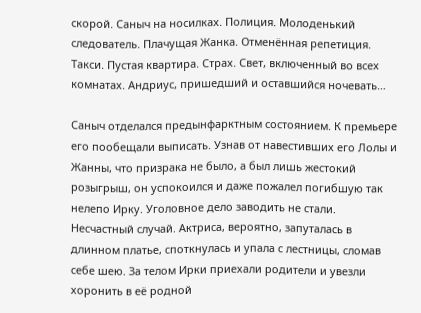скорой. Саныч на носилках. Полиция. Молоденький следователь. Плачущая Жанка. Отменённая репетиция. Такси. Пустая квартира. Страх. Свет, включенный во всех комнатах. Андриус, пришедший и оставшийся ночевать…

Саныч отделался предынфарктным состоянием. К премьере его пообещали выписать. Узнав от навестивших его Лолы и Жанны, что призрака не было, а был лишь жестокий розыгрыш, он успокоился и даже пожалел погибшую так нелепо Ирку. Уголовное дело заводить не стали. Несчастный случай. Актриса, вероятно, запуталась в длинном платье, споткнулась и упала с лестницы, сломав себе шею. За телом Ирки приехали родители и увезли хоронить в её родной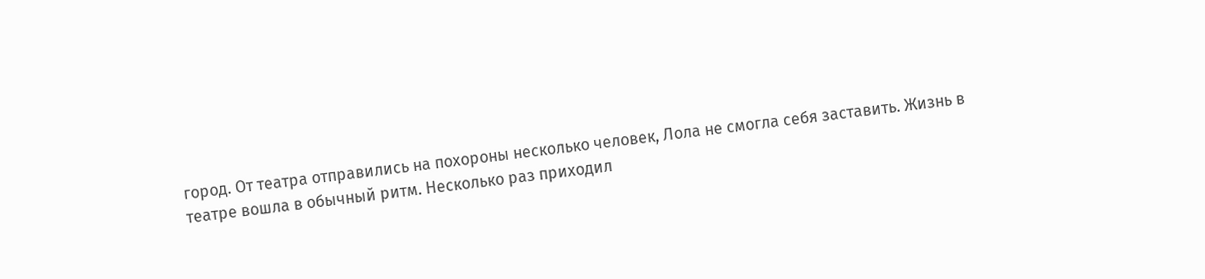город. От театра отправились на похороны несколько человек, Лола не смогла себя заставить. Жизнь в театре вошла в обычный ритм. Несколько раз приходил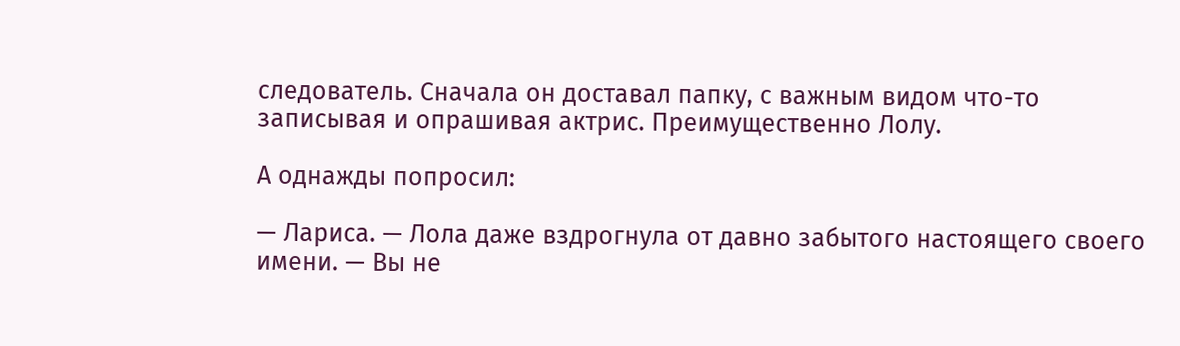следователь. Сначала он доставал папку, с важным видом что-то записывая и опрашивая актрис. Преимущественно Лолу.

А однажды попросил:

— Лариса. — Лола даже вздрогнула от давно забытого настоящего своего имени. — Вы не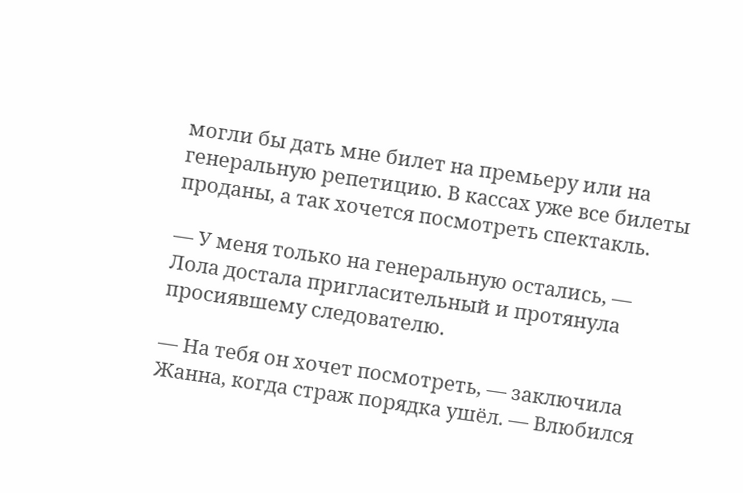могли бы дать мне билет на премьеру или на генеральную репетицию. В кассах уже все билеты проданы, а так хочется посмотреть спектакль.

— У меня только на генеральную остались, — Лола достала пригласительный и протянула просиявшему следователю.

— На тебя он хочет посмотреть, — заключила Жанна, когда страж порядка ушёл. — Влюбился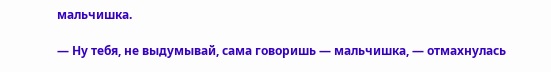мальчишка.

— Ну тебя, не выдумывай, сама говоришь — мальчишка, — отмахнулась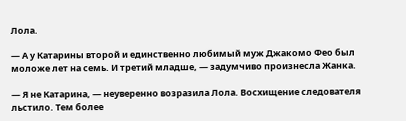Лола.

— А у Катарины второй и единственно любимый муж Джакомо Фео был моложе лет на семь. И третий младше, — задумчиво произнесла Жанка.

— Я не Катарина, — неуверенно возразила Лола. Восхищение следователя льстило. Тем более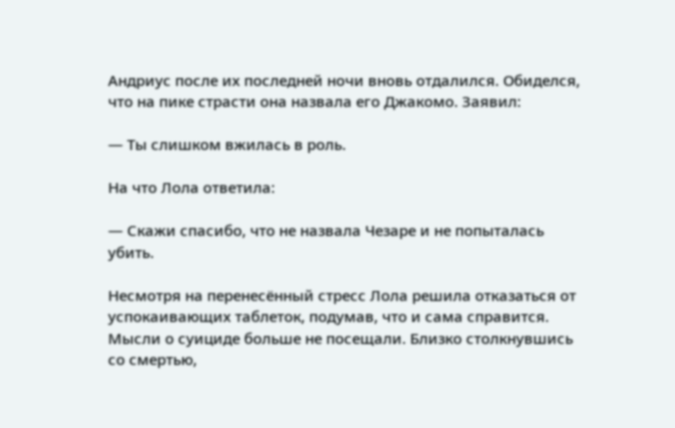Андриус после их последней ночи вновь отдалился. Обиделся, что на пике страсти она назвала его Джакомо. Заявил:

— Ты слишком вжилась в роль.

На что Лола ответила:

— Скажи спасибо, что не назвала Чезаре и не попыталась убить.

Несмотря на перенесённый стресс Лола решила отказаться от успокаивающих таблеток, подумав, что и сама справится. Мысли о суициде больше не посещали. Близко столкнувшись со смертью,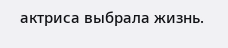актриса выбрала жизнь.